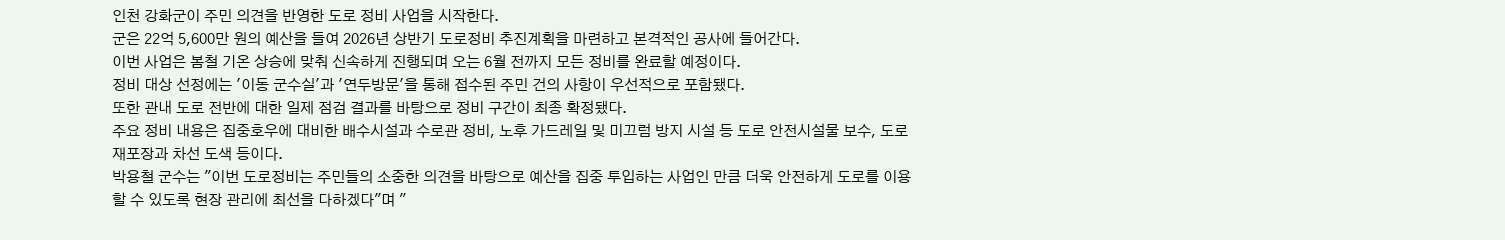인천 강화군이 주민 의견을 반영한 도로 정비 사업을 시작한다.
군은 22억 5,600만 원의 예산을 들여 2026년 상반기 도로정비 추진계획을 마련하고 본격적인 공사에 들어간다.
이번 사업은 봄철 기온 상승에 맞춰 신속하게 진행되며 오는 6월 전까지 모든 정비를 완료할 예정이다.
정비 대상 선정에는 '이동 군수실'과 '연두방문'을 통해 접수된 주민 건의 사항이 우선적으로 포함됐다.
또한 관내 도로 전반에 대한 일제 점검 결과를 바탕으로 정비 구간이 최종 확정됐다.
주요 정비 내용은 집중호우에 대비한 배수시설과 수로관 정비, 노후 가드레일 및 미끄럼 방지 시설 등 도로 안전시설물 보수, 도로 재포장과 차선 도색 등이다.
박용철 군수는 "이번 도로정비는 주민들의 소중한 의견을 바탕으로 예산을 집중 투입하는 사업인 만큼 더욱 안전하게 도로를 이용할 수 있도록 현장 관리에 최선을 다하겠다"며 "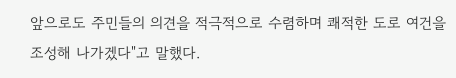앞으로도 주민들의 의견을 적극적으로 수렴하며 쾌적한 도로 여건을 조성해 나가겠다"고 말했다.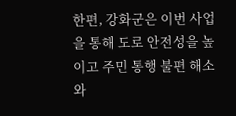한편, 강화군은 이번 사업을 통해 도로 안전성을 높이고 주민 통행 불편 해소와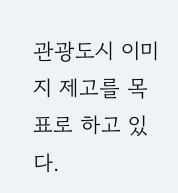관광도시 이미지 제고를 목표로 하고 있다.